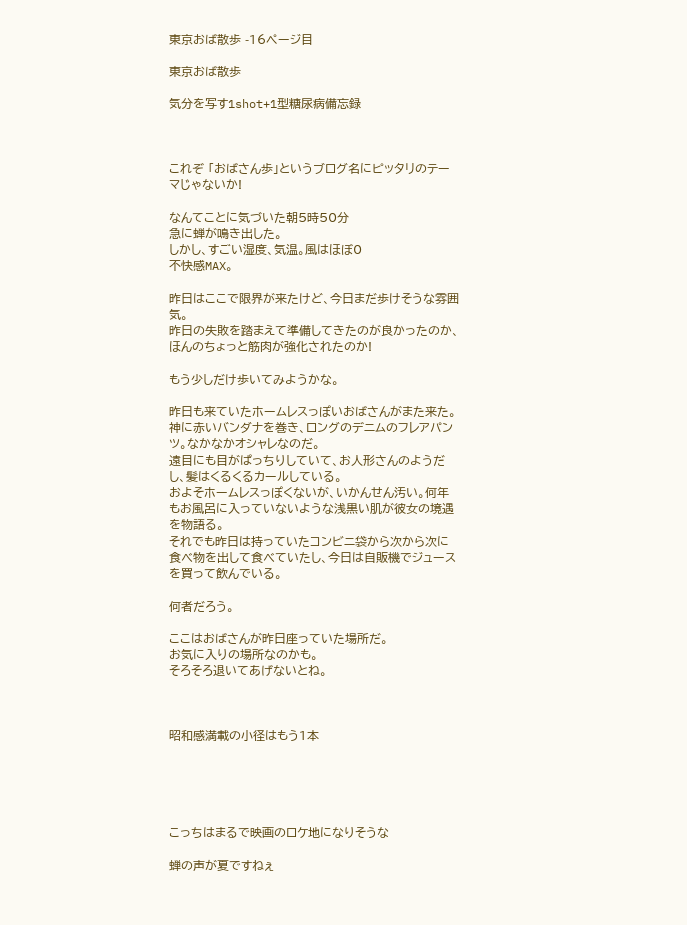東京おば散歩 -16ページ目

東京おば散歩

気分を写す1shot+1型糖尿病備忘録



これぞ 「おばさん歩」というブログ名にピッタリのテーマじゃないか!

なんてことに気づいた朝5時50分
急に蝉が鳴き出した。
しかし、すごい湿度、気温。風はほぼ0
不快感MAX。

昨日はここで限界が来たけど、今日まだ歩けそうな雰囲気。
昨日の失敗を踏まえて準備してきたのが良かったのか、ほんのちょっと筋肉が強化されたのか!

もう少しだけ歩いてみようかな。

昨日も来ていたホームレスっぽいおばさんがまた来た。
神に赤いバンダナを巻き、ロングのデニムのフレアパンツ。なかなかオシャレなのだ。
遠目にも目がぱっちりしていて、お人形さんのようだし、髪はくるくるカールしている。
およそホームレスっぽくないが、いかんせん汚い。何年もお風呂に入っていないような浅黒い肌が彼女の境遇を物語る。
それでも昨日は持っていたコンビニ袋から次から次に食べ物を出して食べていたし、今日は自販機でジュースを買って飲んでいる。

何者だろう。

ここはおばさんが昨日座っていた場所だ。
お気に入りの場所なのかも。
そろそろ退いてあげないとね。



昭和感満載の小径はもう1本





こっちはまるで映画のロケ地になりそうな

蝉の声が夏ですねぇ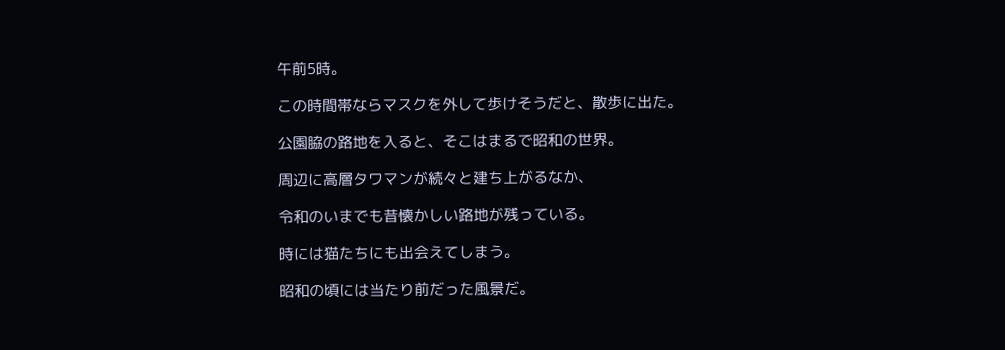午前5時。

この時間帯ならマスクを外して歩けそうだと、散歩に出た。

公園脇の路地を入ると、そこはまるで昭和の世界。

周辺に高層タワマンが続々と建ち上がるなか、

令和のいまでも昔懐かしい路地が残っている。

時には猫たちにも出会えてしまう。

昭和の頃には当たり前だった風景だ。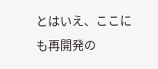とはいえ、ここにも再開発の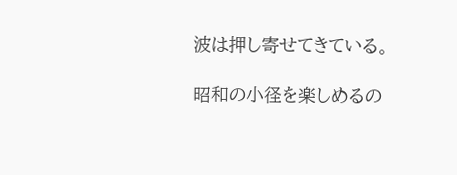波は押し寄せてきている。

昭和の小径を楽しめるの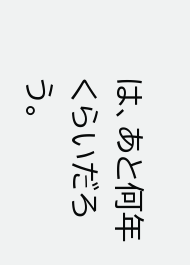は、あと何年くらいだろう。